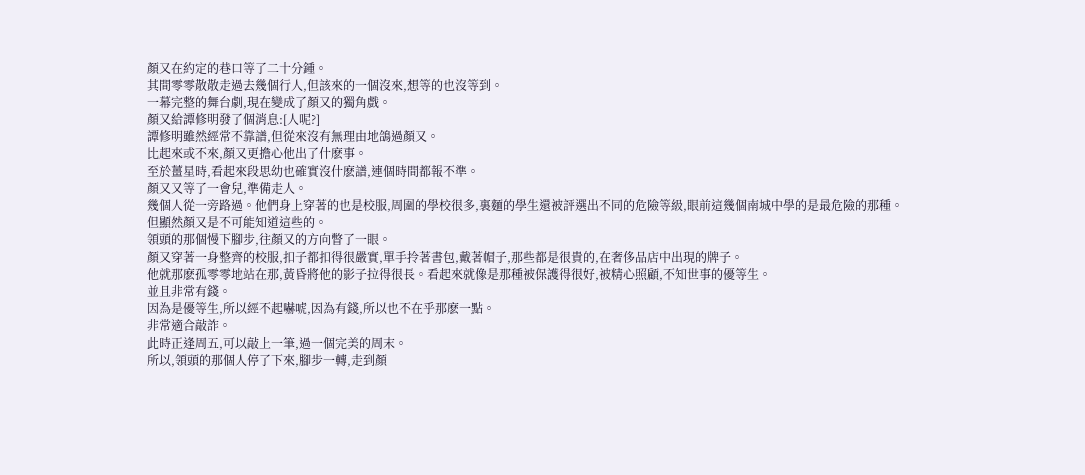顏又在約定的巷口等了二十分鍾。
其間零零散散走過去幾個行人,但該來的一個沒來,想等的也沒等到。
一幕完整的舞台劇,現在變成了顏又的獨角戲。
顏又給譚修明發了個消息:[人呢?]
譚修明雖然經常不靠譜,但從來沒有無理由地鴿過顏又。
比起來或不來,顏又更擔心他出了什麽事。
至於薑星時,看起來段思幼也確實沒什麽譜,連個時間都報不準。
顏又又等了一會兒,準備走人。
幾個人從一旁路過。他們身上穿著的也是校服,周圍的學校很多,裏麵的學生還被評選出不同的危險等級,眼前這幾個南城中學的是最危險的那種。
但顯然顏又是不可能知道這些的。
領頭的那個慢下腳步,往顏又的方向瞥了一眼。
顏又穿著一身整齊的校服,扣子都扣得很嚴實,單手拎著書包,戴著帽子,那些都是很貴的,在奢侈品店中出現的牌子。
他就那麽孤零零地站在那,黃昏將他的影子拉得很長。看起來就像是那種被保護得很好,被精心照顧,不知世事的優等生。
並且非常有錢。
因為是優等生,所以經不起嚇唬,因為有錢,所以也不在乎那麽一點。
非常適合敲詐。
此時正逢周五,可以敲上一筆,過一個完美的周末。
所以,領頭的那個人停了下來,腳步一轉,走到顏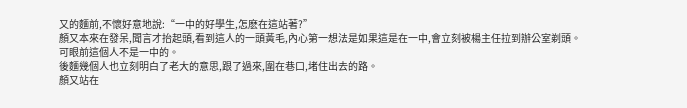又的麵前,不懷好意地說:“一中的好學生,怎麽在這站著?”
顏又本來在發呆,聞言才抬起頭,看到這人的一頭黃毛,內心第一想法是如果這是在一中,會立刻被楊主任拉到辦公室剃頭。
可眼前這個人不是一中的。
後麵幾個人也立刻明白了老大的意思,跟了過來,圍在巷口,堵住出去的路。
顏又站在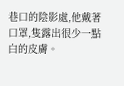巷口的陰影處,他戴著口罩,隻露出很少一點白的皮膚。